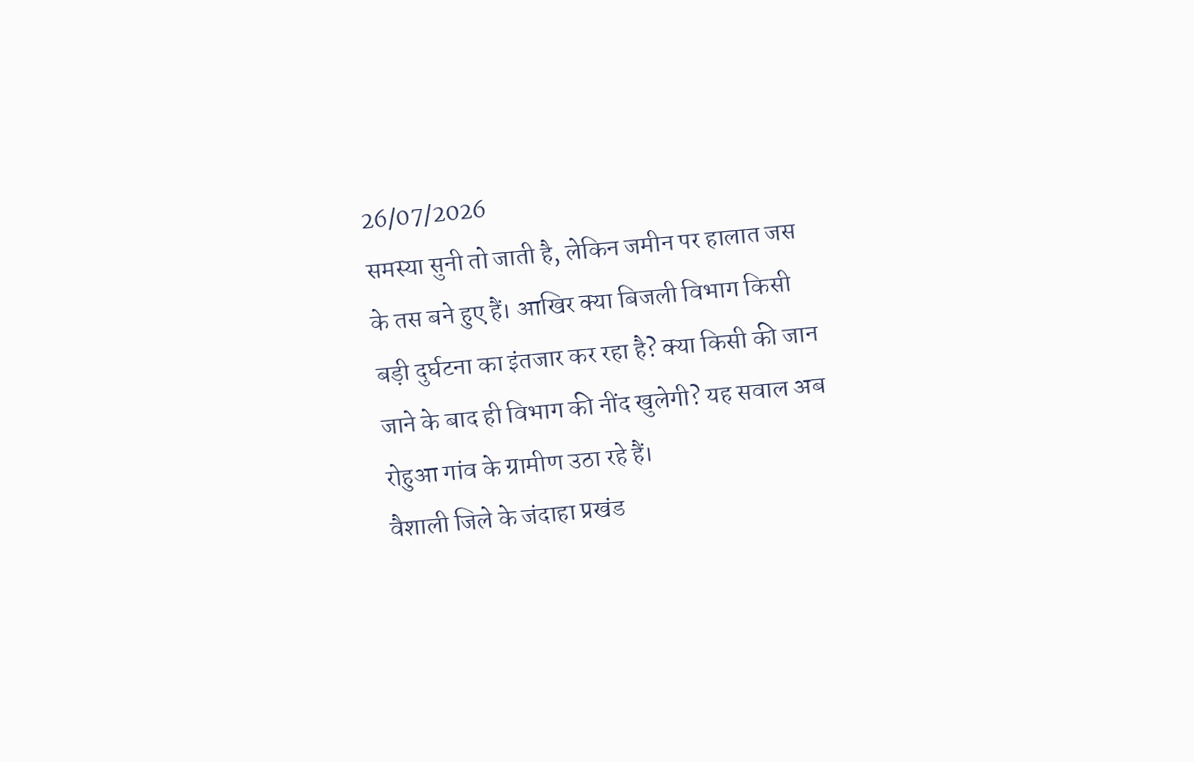26/07/2026
समस्या सुनी तो जाती है, लेकिन जमीन पर हालात जस के तस बने हुए हैं। आखिर क्या बिजली विभाग किसी बड़ी दुर्घटना का इंतजार कर रहा है? क्या किसी की जान जाने के बाद ही विभाग की नींद खुलेगी? यह सवाल अब रोहुआ गांव के ग्रामीण उठा रहे हैं।
वैशाली जिले के जंदाहा प्रखंड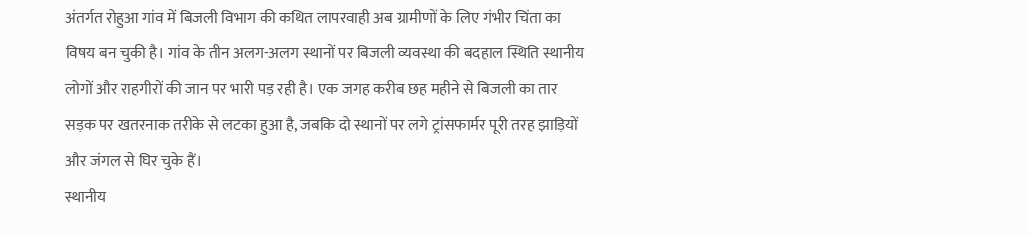अंतर्गत रोहुआ गांव में बिजली विभाग की कथित लापरवाही अब ग्रामीणों के लिए गंभीर चिंता का विषय बन चुकी है। गांव के तीन अलग-अलग स्थानों पर बिजली व्यवस्था की बदहाल स्थिति स्थानीय लोगों और राहगीरों की जान पर भारी पड़ रही है। एक जगह करीब छह महीने से बिजली का तार सड़क पर खतरनाक तरीके से लटका हुआ है, जबकि दो स्थानों पर लगे ट्रांसफार्मर पूरी तरह झाड़ियों और जंगल से घिर चुके हैं।
स्थानीय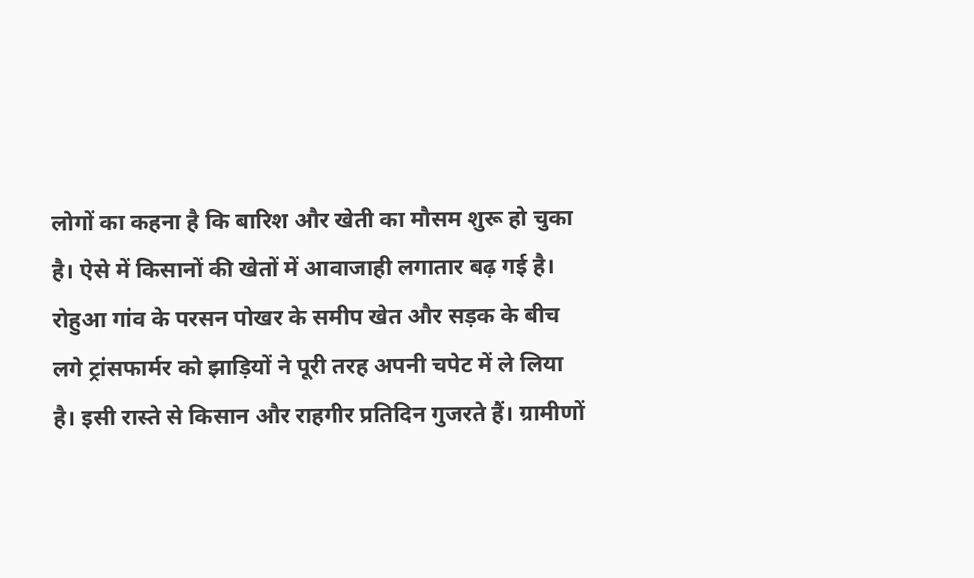लोगों का कहना है कि बारिश और खेती का मौसम शुरू हो चुका है। ऐसे में किसानों की खेतों में आवाजाही लगातार बढ़ गई है। रोहुआ गांव के परसन पोखर के समीप खेत और सड़क के बीच लगे ट्रांसफार्मर को झाड़ियों ने पूरी तरह अपनी चपेट में ले लिया है। इसी रास्ते से किसान और राहगीर प्रतिदिन गुजरते हैं। ग्रामीणों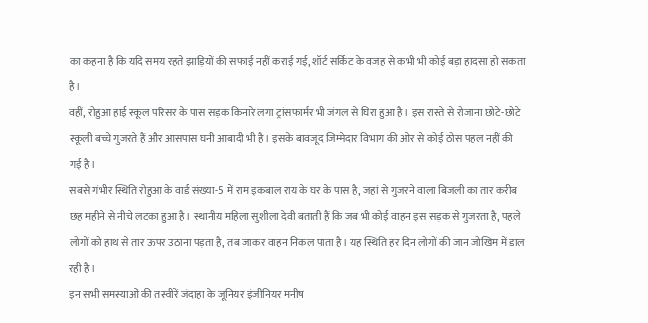का कहना है कि यदि समय रहते झाड़ियों की सफाई नहीं कराई गई, शॉर्ट सर्किट के वजह से कभी भी कोई बड़ा हादसा हो सकता है।
वहीं, रोहुआ हाई स्कूल परिसर के पास सड़क किनारे लगा ट्रांसफार्मर भी जंगल से घिरा हुआ है। इस रास्ते से रोजाना छोटे-छोटे स्कूली बच्चे गुजरते हैं और आसपास घनी आबादी भी है। इसके बावजूद जिम्मेदार विभाग की ओर से कोई ठोस पहल नहीं की गई है।
सबसे गंभीर स्थिति रोहुआ के वार्ड संख्या-5 में राम इकबाल राय के घर के पास है, जहां से गुजरने वाला बिजली का तार करीब छह महीने से नीचे लटका हुआ है। स्थानीय महिला सुशीला देवी बताती हैं कि जब भी कोई वाहन इस सड़क से गुजरता है, पहले लोगों को हाथ से तार ऊपर उठाना पड़ता है, तब जाकर वाहन निकल पाता है। यह स्थिति हर दिन लोगों की जान जोखिम में डाल रही है।
इन सभी समस्याओं की तस्वीरें जंदाहा के जूनियर इंजीनियर मनीष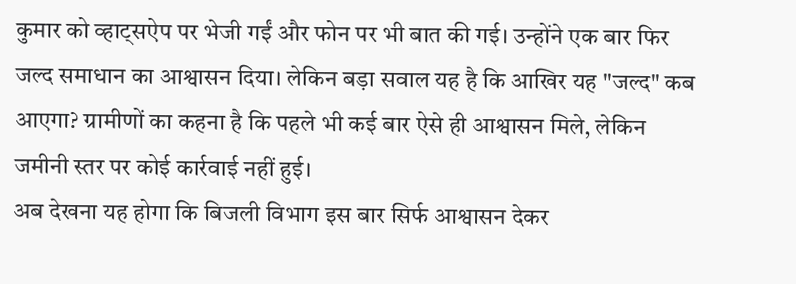कुमार को व्हाट्सऐप पर भेजी गईं और फोन पर भी बात की गई। उन्होंने एक बार फिर जल्द समाधान का आश्वासन दिया। लेकिन बड़ा सवाल यह है कि आखिर यह "जल्द" कब आएगा? ग्रामीणों का कहना है कि पहले भी कई बार ऐसे ही आश्वासन मिले, लेकिन जमीनी स्तर पर कोई कार्रवाई नहीं हुई।
अब देखना यह होगा कि बिजली विभाग इस बार सिर्फ आश्वासन देकर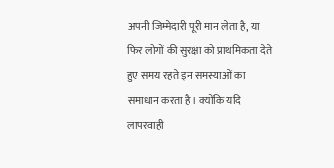अपनी जिम्मेदारी पूरी मान लेता है, या फिर लोगों की सुरक्षा को प्राथमिकता देते हुए समय रहते इन समस्याओं का समाधान करता है। क्योंकि यदि लापरवाही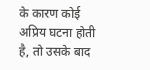के कारण कोई अप्रिय घटना होती है, तो उसके बाद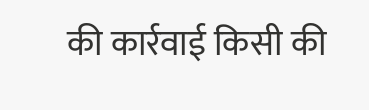की कार्रवाई किसी की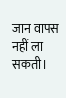जान वापस नहीं ला सकती।